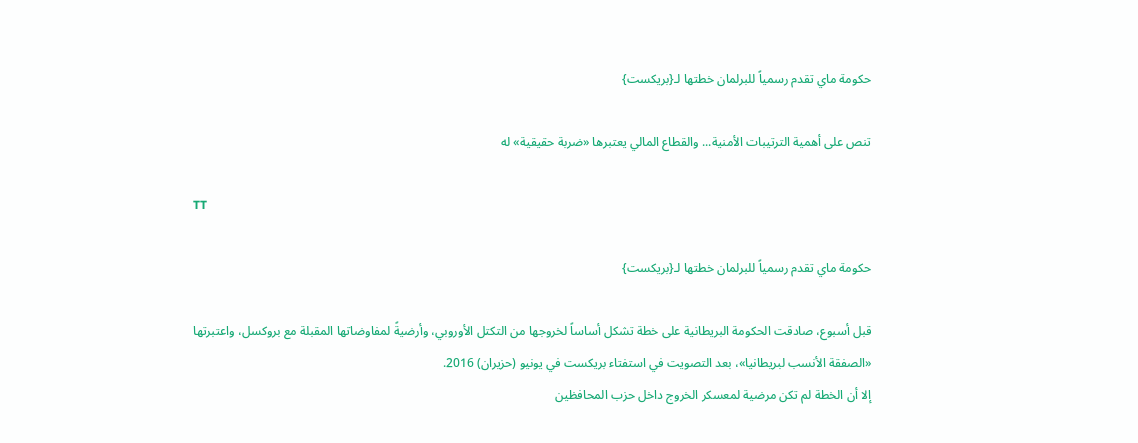حكومة ماي تقدم رسمياً للبرلمان خطتها لـ{بريكست}

تنص على أهمية الترتيبات الأمنية... والقطاع المالي يعتبرها «ضربة حقيقية» له

TT

حكومة ماي تقدم رسمياً للبرلمان خطتها لـ{بريكست}

قبل أسبوع، صادقت الحكومة البريطانية على خطة تشكل أساساً لخروجها من التكتل الأوروبي، وأرضيةً لمفاوضاتها المقبلة مع بروكسل، واعتبرتها «الصفقة الأنسب لبريطانيا»، بعد التصويت في استفتاء بريكست في يونيو (حزيران) 2016.
إلا أن الخطة لم تكن مرضية لمعسكر الخروج داخل حزب المحافظين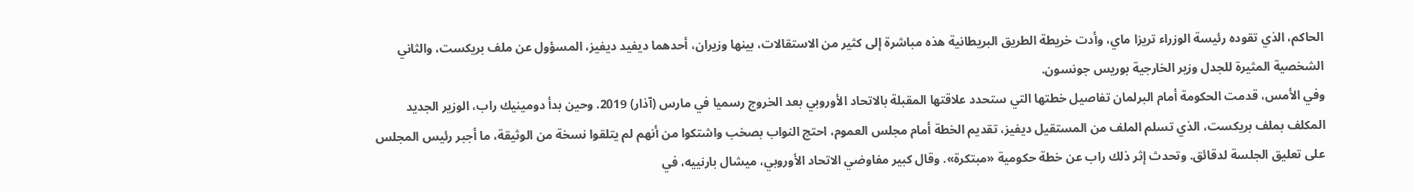الحاكم، الذي تقوده رئيسة الوزراء تريزا ماي، وأدت خريطة الطريق البريطانية هذه مباشرة إلى كثير من الاستقالات، بينها وزيران، أحدهما ديفيد ديفيز، المسؤول عن ملف بريكست، والثاني الشخصية المثيرة للجدل وزير الخارجية بوريس جونسون.
وفي الأمس، قدمت الحكومة أمام البرلمان تفاصيل خطتها التي ستحدد علاقتها المقبلة بالاتحاد الأوروبي بعد الخروج رسميا في مارس (آذار) 2019. وحين بدأ دومينيك راب، الوزير الجديد المكلف بملف بريكست، الذي تسلم الملف من المستقيل ديفيز، تقديم الخطة أمام مجلس العموم، احتج النواب بصخب واشتكوا من أنهم لم يتلقوا نسخة من الوثيقة، ما أجبر رئيس المجلس على تعليق الجلسة لدقائق. وتحدث إثر ذلك راب عن خطة حكومية «مبتكرة». وقال كبير مفاوضي الاتحاد الأوروبي، ميشال بارنييه، في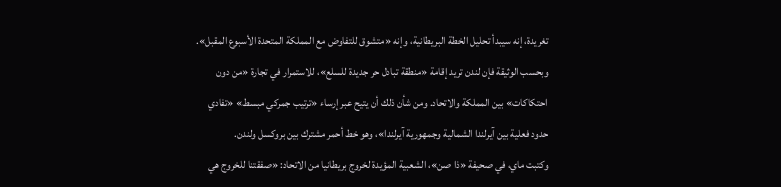تغريدة، إنه سيبدأ تحليل الخطة البريطانية، وإنه «متشوق للتفاوض مع المملكة المتحدة الأسبوع المقبل».
وبحسب الوثيقة فإن لندن تريد إقامة «منطقة تبادل حر جديدة للسلع»، للاستمرار في تجارة «من دون احتكاكات» بين المملكة والاتحاد. ومن شأن ذلك أن يتيح عبر إرساء «ترتيب جمركي مبسط» «تفادي حدود فعلية بين آيرلندا الشمالية وجمهورية آيرلندا»، وهو خط أحمر مشترك بين بروكسل ولندن.
وكتبت ماي، في صحيفة «ذا صن»، الشعبية المؤيدة لخروج بريطانيا من الاتحاد: «صفقتنا للخروج هي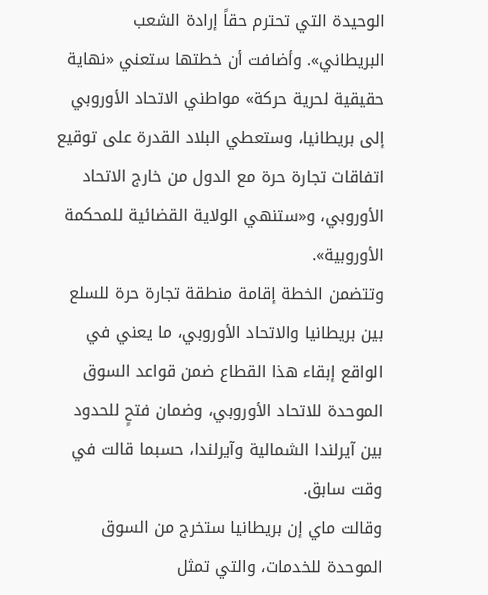الوحيدة التي تحترم حقاً إرادة الشعب البريطاني». وأضافت أن خطتها ستعني «نهاية حقيقية لحرية حركة» مواطني الاتحاد الأوروبي إلى بريطانيا، وستعطي البلاد القدرة على توقيع اتفاقات تجارة حرة مع الدول من خارج الاتحاد الأوروبي، و«ستنهي الولاية القضائية للمحكمة الأوروبية».
وتتضمن الخطة إقامة منطقة تجارة حرة للسلع بين بريطانيا والاتحاد الأوروبي، ما يعني في الواقع إبقاء هذا القطاع ضمن قواعد السوق الموحدة للاتحاد الأوروبي، وضمان فتحٍ للحدود بين آيرلندا الشمالية وآيرلندا، حسبما قالت في وقت سابق.
وقالت ماي إن بريطانيا ستخرج من السوق الموحدة للخدمات، والتي تمثل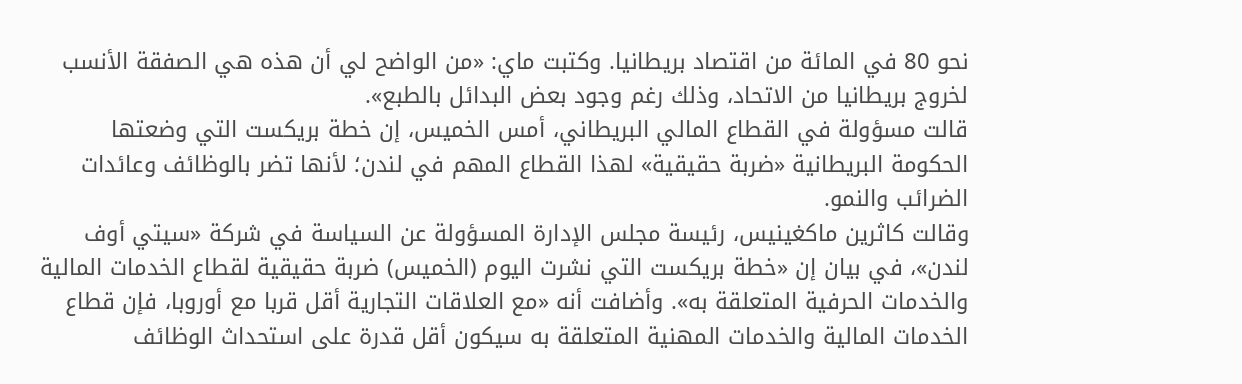نحو 80 في المائة من اقتصاد بريطانيا. وكتبت ماي: «من الواضح لي أن هذه هي الصفقة الأنسب لخروج بريطانيا من الاتحاد، وذلك رغم وجود بعض البدائل بالطبع».
قالت مسؤولة في القطاع المالي البريطاني، أمس الخميس، إن خطة بريكست التي وضعتها الحكومة البريطانية «ضربة حقيقية» لهذا القطاع المهم في لندن؛ لأنها تضر بالوظائف وعائدات الضرائب والنمو.
وقالت كاثرين ماكغينيس، رئيسة مجلس الإدارة المسؤولة عن السياسة في شركة «سيتي أوف لندن»، في بيان إن «خطة بريكست التي نشرت اليوم (الخميس) ضربة حقيقية لقطاع الخدمات المالية والخدمات الحرفية المتعلقة به». وأضافت أنه «مع العلاقات التجارية أقل قربا مع أوروبا، فإن قطاع الخدمات المالية والخدمات المهنية المتعلقة به سيكون أقل قدرة على استحداث الوظائف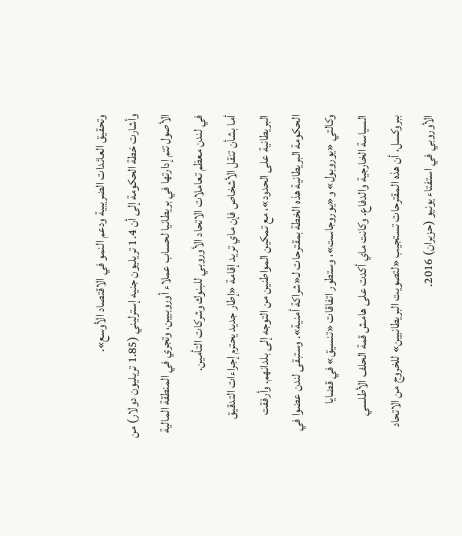وتحقيق العائدات الضريبية ودعم النمو في الاقتصاد الأوسع».
وأشارت خطة الحكومة إلى أن 1.4 تريليون جنيه إسترليني (1.85 تريليون دولار) من الأصول تتم إدارتها في بريطانيا لحساب عملاء أوروبيين، وتجري في المنطقة المالية في لندن معظم تعاملات الاتحاد الأوروبي للبنوك وشركات التأمين.
أما بشأن تنقل الأشخاص فإن ماي تريد إقامة «إطار جديد يحترم إجراءات التدقيق البريطانية على الحدود»، مع تمكين المواطنين من التوجه إلى بلدانهم. وأرفقت الحكومة البريطانية هذه الخطة بمقترحات لـ«شراكة أمنية». وستبقى لندن عضوا في وكالتي «يوروبول» و«يوروجاست»، وستطور اتفاقات «تنسيق» في قضايا السياسة الخارجية والدفاع. وكانت ماي أكدت على هامش قمة الحلف الأطلسي ببروكسل، أن هذه المقترحات تستجيب «لتصويت البريطانيين» للخروج من الاتحاد الأوروبي في استفتاء يونيو (حزيران) 2016.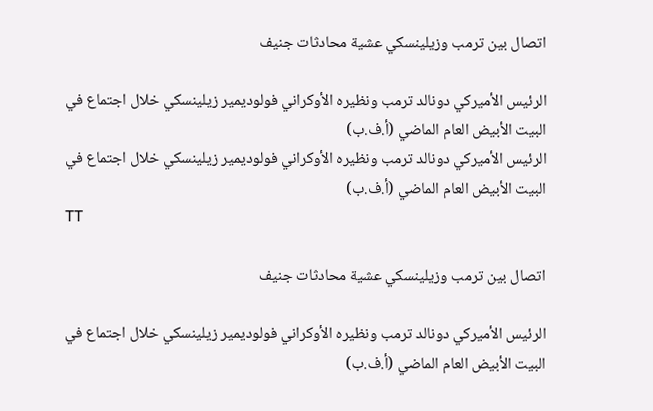اتصال بين ترمب وزيلينسكي عشية محادثات جنيف

الرئيس الأميركي دونالد ترمب ونظيره الأوكراني فولوديمير زيلينسكي خلال اجتماع في البيت الأبيض العام الماضي (أ.ف.ب)
الرئيس الأميركي دونالد ترمب ونظيره الأوكراني فولوديمير زيلينسكي خلال اجتماع في البيت الأبيض العام الماضي (أ.ف.ب)
TT

اتصال بين ترمب وزيلينسكي عشية محادثات جنيف

الرئيس الأميركي دونالد ترمب ونظيره الأوكراني فولوديمير زيلينسكي خلال اجتماع في البيت الأبيض العام الماضي (أ.ف.ب)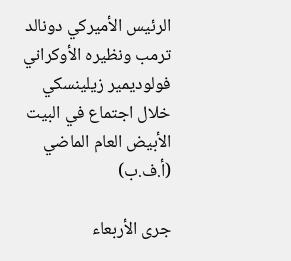الرئيس الأميركي دونالد ترمب ونظيره الأوكراني فولوديمير زيلينسكي خلال اجتماع في البيت الأبيض العام الماضي (أ.ف.ب)

جرى الأربعاء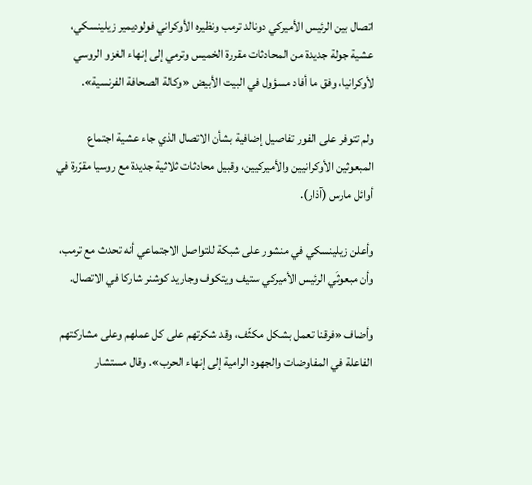اتصال بين الرئيس الأميركي دونالد ترمب ونظيره الأوكراني فولوديمير زيلينسكي، عشية جولة جديدة من المحادثات مقررة الخميس وترمي إلى إنهاء الغزو الروسي لأوكرانيا، وفق ما أفاد مسؤول في البيت الأبيض «وكالة الصحافة الفرنسية».

ولم تتوفر على الفور تفاصيل إضافية بشأن الاتصال الذي جاء عشية اجتماع المبعوثين الأوكرانيين والأميركيين، وقبيل محادثات ثلاثية جديدة مع روسيا مقرّرة في أوائل مارس (آذار).

وأعلن زيلينسكي في منشور على شبكة للتواصل الاجتماعي أنه تحدث مع ترمب، وأن مبعوثَي الرئيس الأميركي ستيف ويتكوف وجاريد كوشنر شاركا في الاتصال.

وأضاف «فرقنا تعمل بشكل مكثّف، وقد شكرتهم على كل عملهم وعلى مشاركتهم الفاعلة في المفاوضات والجهود الرامية إلى إنهاء الحرب». وقال مستشار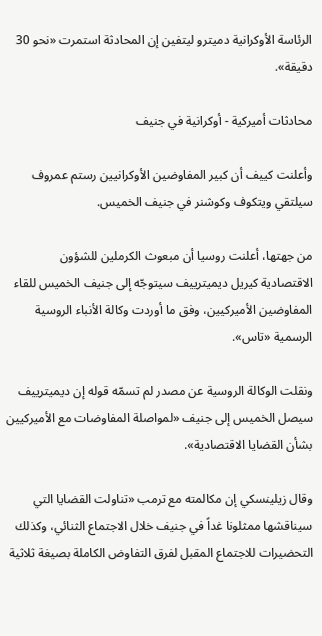الرئاسة الأوكرانية دميترو ليتفين إن المحادثة استمرت «نحو 30 دقيقة».

محادثات أميركية - أوكرانية في جنيف

وأعلنت كييف أن كبير المفاوضين الأوكرانيين رستم عمروف سيلتقي ويتكوف وكوشنر في جنيف الخميس.

من جهتها، أعلنت روسيا أن مبعوث الكرملين للشؤون الاقتصادية كيريل ديميترييف سيتوجّه إلى جنيف الخميس للقاء المفاوضين الأميركيين، وفق ما أوردت وكالة الأنباء الروسية الرسمية «تاس».

ونقلت الوكالة الروسية عن مصدر لم تسمّه قوله إن ديميترييف سيصل الخميس إلى جنيف «لمواصلة المفاوضات مع الأميركيين بشأن القضايا الاقتصادية».

وقال زيلينسكي إن مكالمته مع ترمب «تناولت القضايا التي سيناقشها ممثلونا غداً في جنيف خلال الاجتماع الثنائي، وكذلك التحضيرات للاجتماع المقبل لفرق التفاوض الكاملة بصيغة ثلاثية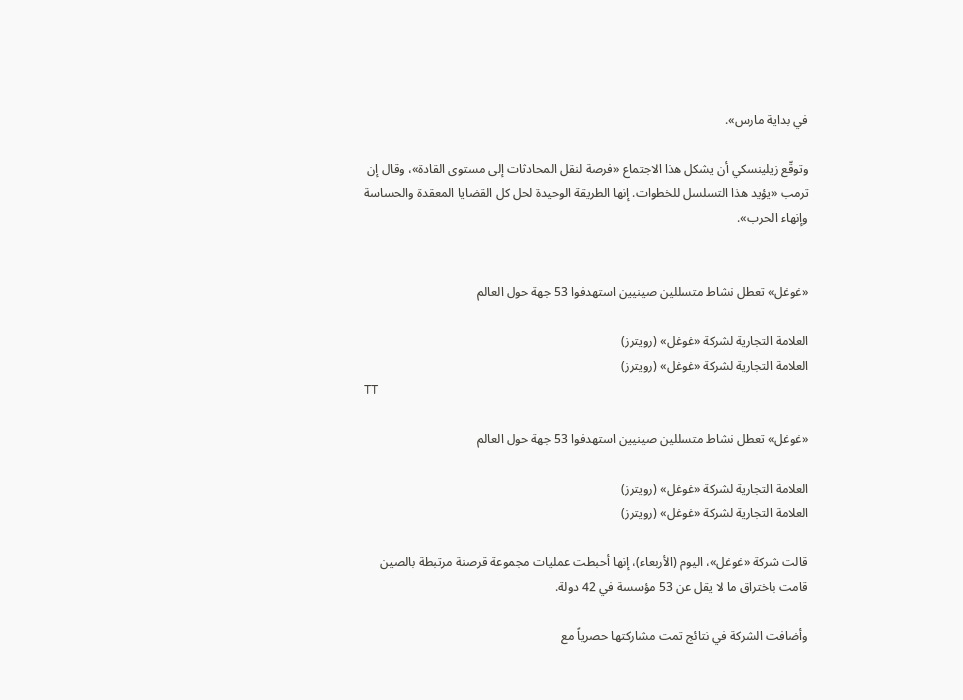في بداية مارس».

وتوقّع زيلينسكي أن يشكل هذا الاجتماع «فرصة لنقل المحادثات إلى مستوى القادة»، وقال إن ترمب «يؤيد هذا التسلسل للخطوات. إنها الطريقة الوحيدة لحل كل القضايا المعقدة والحساسة وإنهاء الحرب».


«غوغل» تعطل نشاط متسللين صينيين استهدفوا 53 جهة حول العالم

العلامة التجارية لشركة «غوغل» (رويترز)
العلامة التجارية لشركة «غوغل» (رويترز)
TT

«غوغل» تعطل نشاط متسللين صينيين استهدفوا 53 جهة حول العالم

العلامة التجارية لشركة «غوغل» (رويترز)
العلامة التجارية لشركة «غوغل» (رويترز)

قالت شركة «غوغل»، ‌اليوم (الأربعاء)، إنها أحبطت عمليات مجموعة قرصنة مرتبطة بالصين قامت باختراق ما لا يقل عن 53 مؤسسة في 42 دولة.

وأضافت الشركة في نتائج تمت مشاركتها حصرياً مع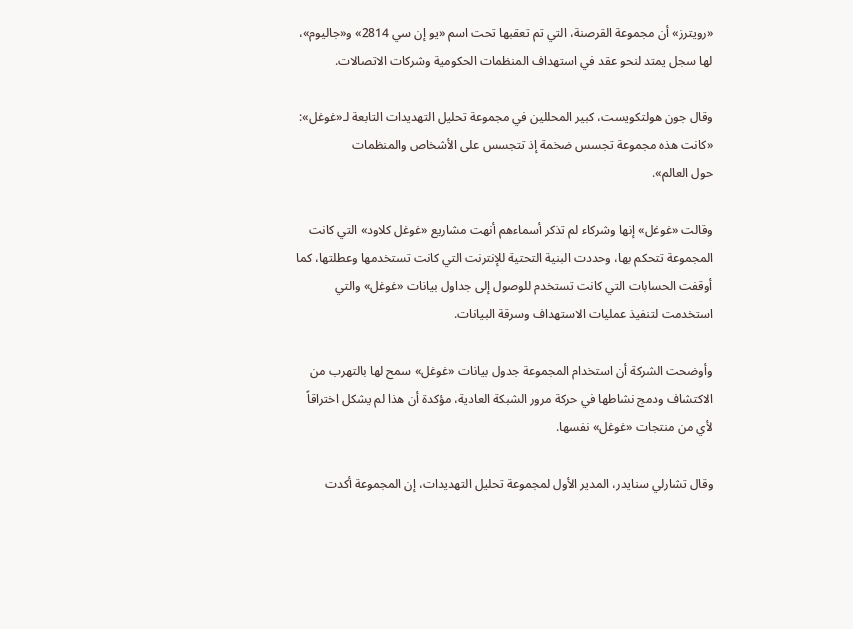«رويترز» أن مجموعة القرصنة، التي تم تعقبها تحت اسم «يو إن سي 2814» و«جاليوم»، لها سجل يمتد لنحو عقد في استهداف المنظمات الحكومية وشركات الاتصالات.

وقال جون هولتكويست، كبير المحللين في مجموعة تحليل التهديدات التابعة لـ«غوغل»: «كانت هذه مجموعة تجسس ضخمة إذ تتجسس على ‌الأشخاص والمنظمات حول ‌العالم».

وقالت «غوغل» إنها وشركاء لم ‌تذكر أسماءهم أنهت مشاريع «غوغل كلاود» التي كانت المجموعة تتحكم بها، وحددت البنية التحتية للإنترنت التي كانت تستخدمها وعطلتها، كما أوقفت الحسابات التي كانت تستخدم للوصول إلى جداول بيانات «غوغل» والتي استخدمت لتنفيذ عمليات الاستهداف وسرقة البيانات.

وأوضحت الشركة أن استخدام المجموعة جدول بيانات «غوغل» سمح لها بالتهرب من الاكتشاف ودمج نشاطها في ‌حركة مرور الشبكة العادية، مؤكدة ‌أن هذا لم يشكل اختراقاً لأي من منتجات ‌«غوغل» نفسها.

وقال تشارلي سنايدر، المدير الأول لمجموعة ‌تحليل التهديدات، إن المجموعة أكدت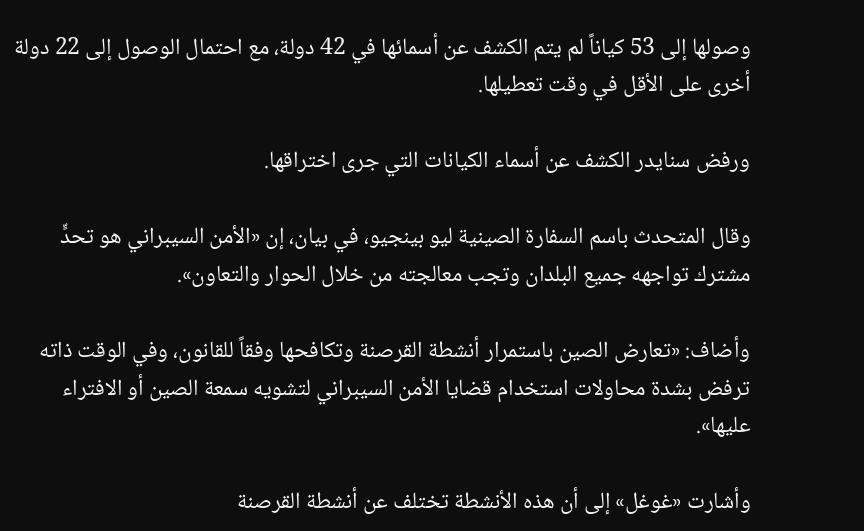وصولها إلى 53 كياناً لم يتم الكشف عن أسمائها في 42 دولة، مع احتمال الوصول إلى 22 دولة أخرى على الأقل في ‌وقت تعطيلها.

ورفض سنايدر الكشف عن أسماء الكيانات التي جرى اختراقها.

وقال المتحدث باسم السفارة الصينية ليو بينجيو، في بيان، إن «الأمن السيبراني هو تحدٍّ مشترك تواجهه جميع البلدان وتجب معالجته من خلال الحوار والتعاون».

وأضاف: «تعارض الصين باستمرار أنشطة القرصنة وتكافحها وفقاً للقانون، وفي الوقت ذاته ترفض بشدة محاولات استخدام قضايا الأمن السيبراني لتشويه سمعة الصين أو الافتراء عليها».

وأشارت «غوغل» إلى أن هذه الأنشطة تختلف عن أنشطة القرصنة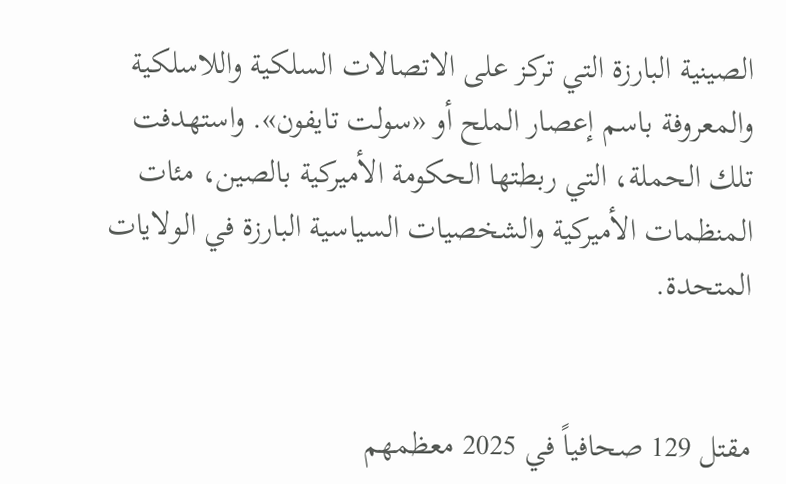الصينية البارزة التي تركز على الاتصالات السلكية واللاسلكية والمعروفة باسم إعصار الملح أو «سولت تايفون». واستهدفت تلك الحملة، التي ربطتها الحكومة الأميركية بالصين، مئات المنظمات الأميركية والشخصيات السياسية البارزة في الولايات المتحدة.


مقتل 129 صحافياً في 2025 معظمهم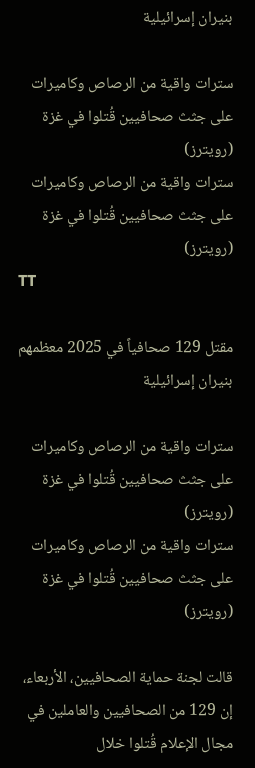بنيران إسرائيلية

سترات واقية من الرصاص وكاميرات على جثث صحافيين قُتلوا في غزة (رويترز)
سترات واقية من الرصاص وكاميرات على جثث صحافيين قُتلوا في غزة (رويترز)
TT

مقتل 129 صحافياً في 2025 معظمهم بنيران إسرائيلية

سترات واقية من الرصاص وكاميرات على جثث صحافيين قُتلوا في غزة (رويترز)
سترات واقية من الرصاص وكاميرات على جثث صحافيين قُتلوا في غزة (رويترز)

قالت لجنة حماية الصحافيين، الأربعاء، إن 129 من الصحافيين والعاملين في مجال الإعلام قُتلوا خلال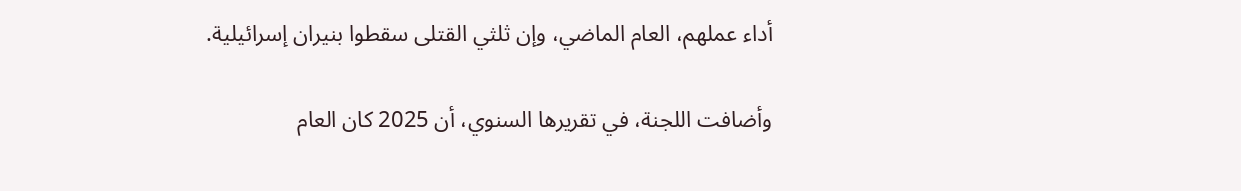أداء عملهم، العام الماضي، وإن ثلثي القتلى سقطوا بنيران إسرائيلية.

وأضافت اللجنة، في تقريرها السنوي، أن 2025 كان العام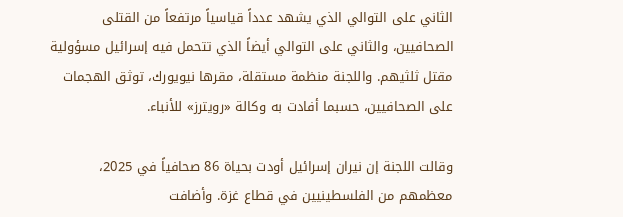الثاني على التوالي الذي يشهد عدداً قياسياً مرتفعاً من القتلى الصحافيين، والثاني على التوالي أيضاً الذي تتحمل فيه إسرائيل مسؤولية مقتل ثلثيهم. واللجنة منظمة مستقلة، مقرها نيويورك، توثق الهجمات على الصحافيين، حسبما أفادت به وكالة «رويترز» للأنباء.

وقالت اللجنة إن نيران إسرائيل أودت بحياة 86 صحافياً في 2025، معظمهم من الفلسطينيين في قطاع غزة. وأضافت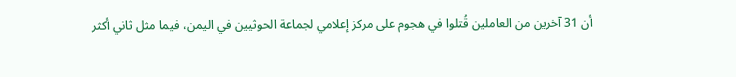أن 31 آخرين من العاملين قُتلوا في هجوم على مركز إعلامي لجماعة الحوثيين في اليمن، فيما مثل ثاني أكثر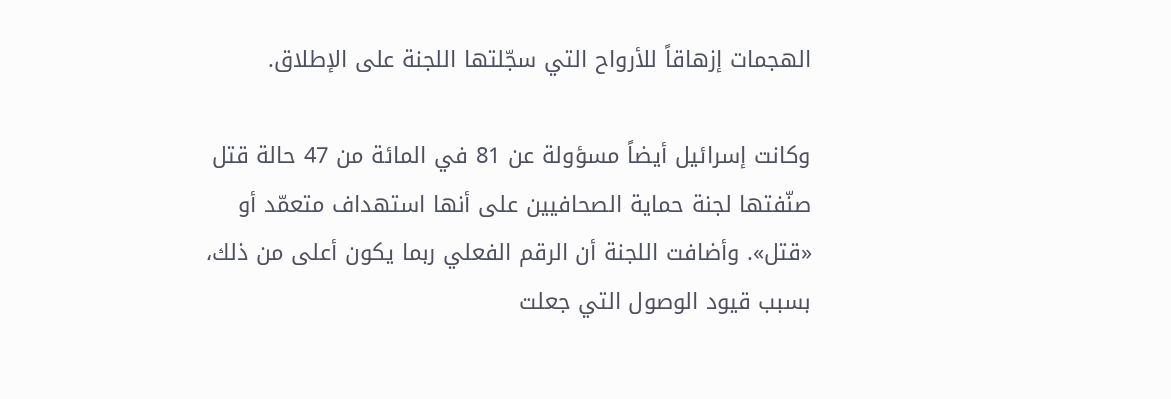الهجمات إزهاقاً للأرواح التي سجّلتها اللجنة على الإطلاق.

وكانت إسرائيل أيضاً مسؤولة عن 81 في المائة من 47 حالة قتل صنّفتها لجنة حماية الصحافيين على أنها استهداف متعمّد أو «قتل». وأضافت اللجنة أن الرقم الفعلي ربما يكون أعلى من ذلك، بسبب قيود الوصول التي جعلت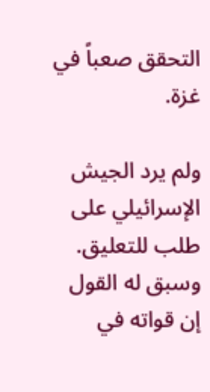التحقق صعباً في غزة.

ولم يرد الجيش الإسرائيلي على طلب للتعليق. وسبق له القول إن قواته في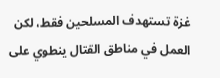غزة تستهدف المسلحين فقط، لكن العمل في مناطق القتال ينطوي على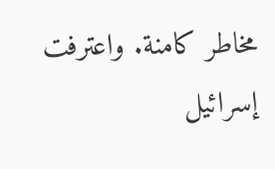مخاطر كامنة. واعترفت إسرائيل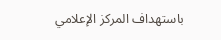باستهداف المركز الإعلامي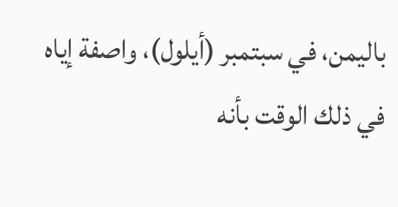باليمن، في سبتمبر (أيلول)، واصفة إياه في ذلك الوقت بأنه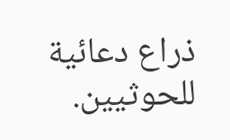ذراع دعائية للحوثيين.